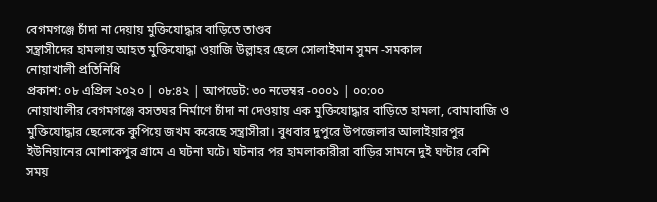বেগমগঞ্জে চাঁদা না দেয়ায় মুক্তিযোদ্ধার বাড়িতে তাণ্ডব
সন্ত্রাসীদের হামলায় আহত মুক্তিযোদ্ধা ওয়াজি উল্লাহর ছেলে সোলাইমান সুমন -সমকাল
নোয়াখালী প্রতিনিধি
প্রকাশ: ০৮ এপ্রিল ২০২০ | ০৮:৪২ | আপডেট: ৩০ নভেম্বর -০০০১ | ০০:০০
নোয়াখালীর বেগমগঞ্জে বসতঘর নির্মাণে চাঁদা না দেওয়ায় এক মুক্তিযোদ্ধার বাড়িতে হামলা, বোমাবাজি ও মুক্তিযোদ্ধার ছেলেকে কুপিয়ে জখম করেছে সন্ত্রাসীরা। বুধবার দুপুরে উপজেলার আলাইয়ারপুর ইউনিয়ানের মোশাকপুর গ্রামে এ ঘটনা ঘটে। ঘটনার পর হামলাকারীরা বাড়ির সামনে দুই ঘণ্টার বেশি সময়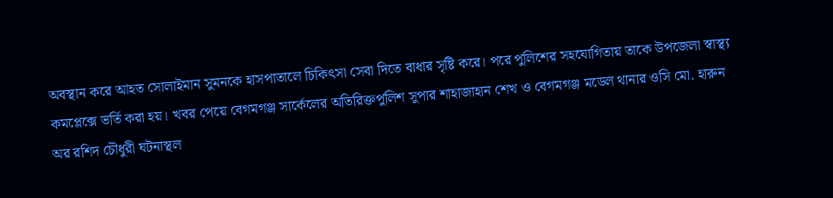অবস্থান করে আহত সোলাইমান সুমনকে হাসপাতালে চিকিৎসা সেবা দিতে বাধার সৃষ্টি করে। পরে পুলিশের সহযোগিতায় তাকে উপজেলা স্বাস্থ্য কমপ্লেক্সে ভর্তি করা হয়। খবর পেয়ে বেগমগঞ্জ সার্কেলের অতিরিক্তপুলিশ সুপার শাহাজাহান শেখ ও বেগমগঞ্জ মডেল থানার ওসি মো. হারুন অর রশিদ চৌধুরী ঘটনাস্থল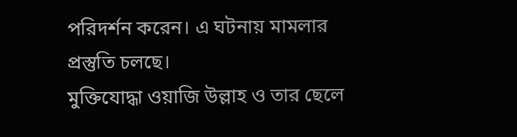পরিদর্শন করেন। এ ঘটনায় মামলার প্রস্তুতি চলছে।
মুক্তিযোদ্ধা ওয়াজি উল্লাহ ও তার ছেলে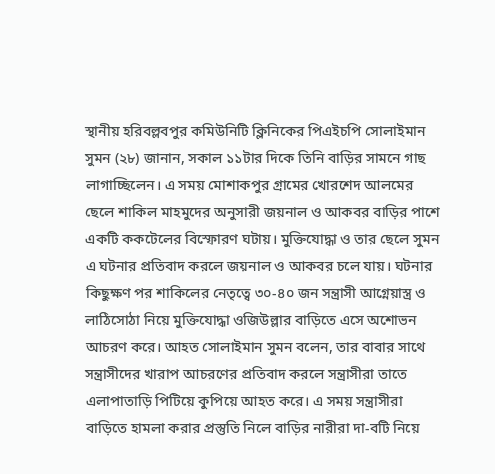স্থানীয় হরিবল্লবপুর কমিউনিটি ক্লিনিকের পিএইচপি সোলাইমান সুমন (২৮) জানান, সকাল ১১টার দিকে তিনি বাড়ির সামনে গাছ লাগাচ্ছিলেন। এ সময় মোশাকপুর গ্রামের খোরশেদ আলমের ছেলে শাকিল মাহমুদের অনুসারী জয়নাল ও আকবর বাড়ির পাশে একটি ককটেলের বিস্ফোরণ ঘটায়। মুক্তিযোদ্ধা ও তার ছেলে সুমন এ ঘটনার প্রতিবাদ করলে জয়নাল ও আকবর চলে যায়। ঘটনার কিছুক্ষণ পর শাকিলের নেতৃত্বে ৩০-৪০ জন সন্ত্রাসী আগ্নেয়াস্ত্র ও লাঠিসোঠা নিয়ে মুক্তিযোদ্ধা ওজিউল্লার বাড়িতে এসে অশোভন আচরণ করে। আহত সোলাইমান সুমন বলেন, তার বাবার সাথে সন্ত্রাসীদের খারাপ আচরণের প্রতিবাদ করলে সন্ত্রাসীরা তাতে এলাপাতাড়ি পিটিয়ে কুপিয়ে আহত করে। এ সময় সন্ত্রাসীরা বাড়িতে হামলা করার প্রস্তুতি নিলে বাড়ির নারীরা দা-বটি নিয়ে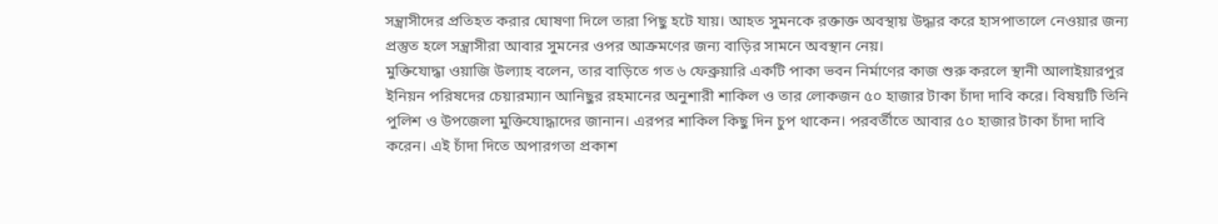সন্ত্রাসীদের প্রতিহত করার ঘোষণা দিলে তারা পিছু হটে যায়। আহত সুমনকে রক্তাক্ত অবস্থায় উদ্ধার করে হাসপাতালে নেওয়ার জন্য প্রস্তুত হলে সন্ত্রাসীরা আবার সুমনের ওপর আক্রমণের জন্য বাড়ির সামনে অবস্থান নেয়।
মুক্তিযোদ্ধা ওয়াজি উল্যাহ বলেন, তার বাড়িতে গত ৬ ফেব্রুয়ারি একটি পাকা ভবন নির্মাণের কাজ শুরু করলে স্থানী আলাইয়ারপুর ইনিয়ন পরিষদের চেয়ারম্যান আনিছুর রহমানের অনুশারী শাকিল ও তার লোকজন ৫০ হাজার টাকা চাঁদা দাবি করে। বিষয়টি তিনি পুলিশ ও উপজেলা মুক্তিযোদ্ধাদের জানান। এরপর শাকিল কিছু দিন চুপ থাকেন। পরবর্তীতে আবার ৫০ হাজার টাকা চাঁদা দাবি করেন। এই চাঁদা দিতে অপারগতা প্রকাশ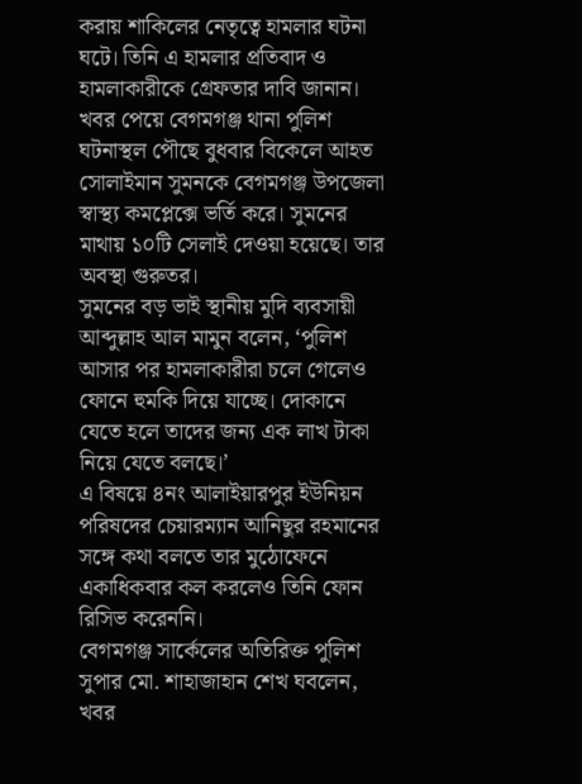করায় শাকিলের নেতৃত্বে হামলার ঘটনা ঘটে। তিনি এ হামলার প্রতিবাদ ও হামলাকারীকে গ্রেফতার দাবি জানান।
খবর পেয়ে বেগমগঞ্জ থানা পুলিশ ঘটনাস্থল পৌছে বুধবার বিকেলে আহত সোলাইমান সুমনকে বেগমগঞ্জ উপজেলা স্বাস্থ্য কমপ্লেক্সে ভর্তি করে। সুমনের মাথায় ১০টি সেলাই দেওয়া হয়েছে। তার অবস্থা গুরুতর।
সুমনের বড় ভাই স্থানীয় মুদি ব্যবসায়ী আব্দুল্লাহ আল মামুন বলেন, ‘পুলিশ আসার পর হামলাকারীরা চলে গেলেও ফোনে হুমকি দিয়ে যাচ্ছে। দোকানে যেতে হলে তাদের জন্য এক লাখ টাকা নিয়ে যেতে বলছে।’
এ বিষয়ে ৪নং আলাইয়ারপুর ইউনিয়ন পরিষদের চেয়ারম্যান আনিছুর রহমানের সঙ্গে কথা বলতে তার মুঠোফেনে একাধিকবার কল করলেও তিনি ফোন রিসিভ করেননি।
বেগমগঞ্জ সার্কেলের অতিরিক্ত পুলিশ সুপার মো. শাহাজাহান শেখ ঘবলেন, খবর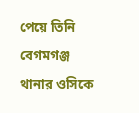পেয়ে তিনি বেগমগঞ্জ থানার ওসিকে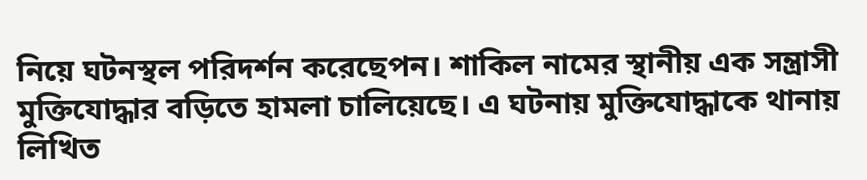নিয়ে ঘটনস্থল পরিদর্শন করেছেপন। শাকিল নামের স্থানীয় এক সন্ত্রাসী মুক্তিযোদ্ধার বড়িতে হামলা চালিয়েছে। এ ঘটনায় মুক্তিযোদ্ধাকে থানায় লিখিত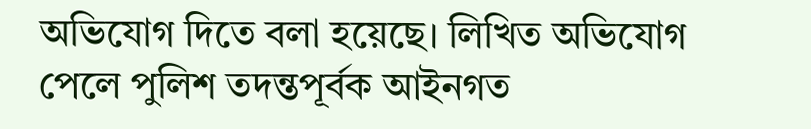অভিযোগ দিতে বলা হয়েছে। লিখিত অভিযোগ পেলে পুলিশ তদন্তপূর্বক আইনগত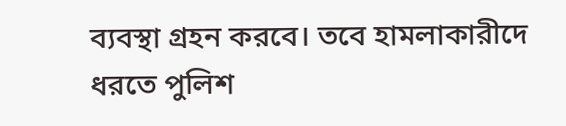ব্যবস্থা গ্রহন করবে। তবে হামলাকারীদে ধরতে পুলিশ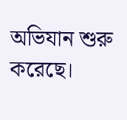অভিযান শুরু করেছে।